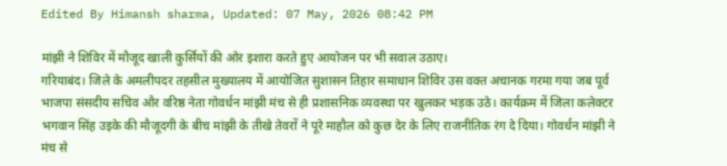Edited By Himansh sharma, Updated: 07 May, 2026 08:42 PM

मांझी ने शिविर में मौजूद खाली कुर्सियों की ओर इशारा करते हुए आयोजन पर भी सवाल उठाए।
गरियाबंद। जिले के अमलीपदर तहसील मुख्यालय में आयोजित सुशासन तिहार समाधान शिविर उस वक्त अचानक गरमा गया जब पूर्व भाजपा संसदीय सचिव और वरिष्ठ नेता गोवर्धन मांझी मंच से ही प्रशासनिक व्यवस्था पर खुलकर भड़क उठे। कार्यक्रम में जिला कलेक्टर भगवान सिंह उइके की मौजूदगी के बीच मांझी के तीखे तेवरों ने पूरे माहौल को कुछ देर के लिए राजनीतिक रंग दे दिया। गोवर्धन मांझी ने मंच से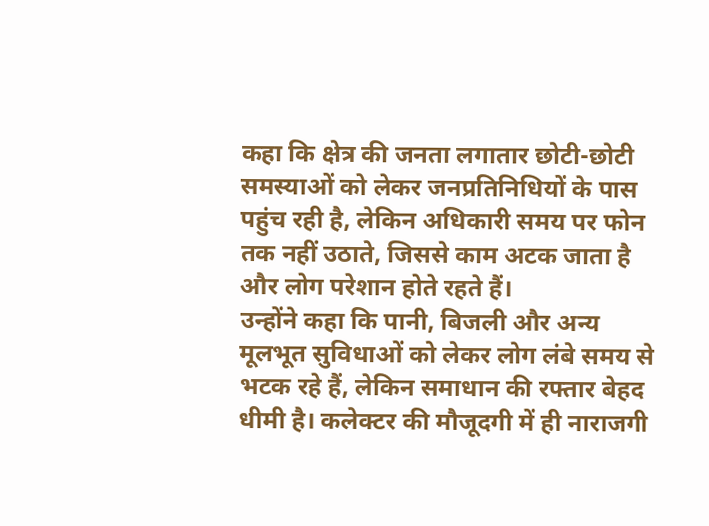कहा कि क्षेत्र की जनता लगातार छोटी-छोटी समस्याओं को लेकर जनप्रतिनिधियों के पास पहुंच रही है, लेकिन अधिकारी समय पर फोन तक नहीं उठाते, जिससे काम अटक जाता है और लोग परेशान होते रहते हैं।
उन्होंने कहा कि पानी, बिजली और अन्य मूलभूत सुविधाओं को लेकर लोग लंबे समय से भटक रहे हैं, लेकिन समाधान की रफ्तार बेहद धीमी है। कलेक्टर की मौजूदगी में ही नाराजगी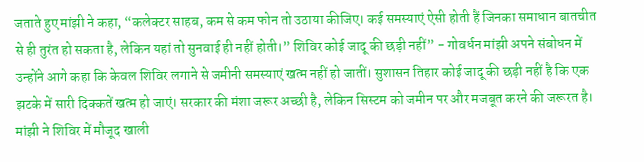जताते हुए मांझी ने कहा, “कलेक्टर साहब, कम से कम फोन तो उठाया कीजिए। कई समस्याएं ऐसी होती हैं जिनका समाधान बातचीत से ही तुरंत हो सकता है, लेकिन यहां तो सुनवाई ही नहीं होती।” शिविर कोई जादू की छड़ी नहीं” - गोवर्धन मांझी अपने संबोधन में उन्होंने आगे कहा कि केवल शिविर लगाने से जमीनी समस्याएं खत्म नहीं हो जातीं। सुशासन तिहार कोई जादू की छड़ी नहीं है कि एक झटके में सारी दिक्कतें खत्म हो जाएं। सरकार की मंशा जरूर अच्छी है, लेकिन सिस्टम को जमीन पर और मजबूत करने की जरूरत है।
मांझी ने शिविर में मौजूद खाली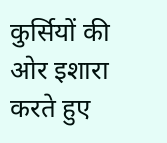कुर्सियों की ओर इशारा करते हुए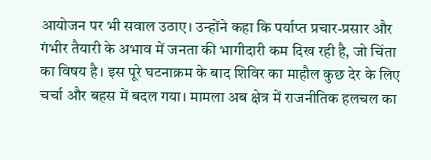आयोजन पर भी सवाल उठाए। उन्होंने कहा कि पर्याप्त प्रचार-प्रसार और गंभीर तैयारी के अभाव में जनता की भागीदारी कम दिख रही है, जो चिंता का विषय है। इस पूरे घटनाक्रम के बाद शिविर का माहौल कुछ देर के लिए चर्चा और बहस में बदल गया। मामला अब क्षेत्र में राजनीतिक हलचल का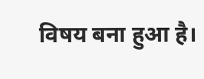विषय बना हुआ है।